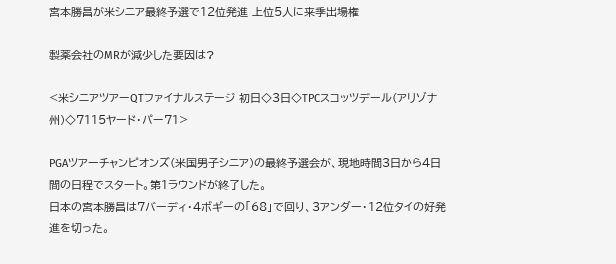宮本勝昌が米シニア最終予選で12位発進 上位5人に来季出場権

製薬会社のMRが減少した要因は?

<米シニアツアーQTファイナルステージ 初日◇3日◇TPCスコッツデール(アリゾナ州)◇7115ヤード・パー71>

PGAツアーチャンピオンズ(米国男子シニア)の最終予選会が、現地時間3日から4日間の日程でスタート。第1ラウンドが終了した。
日本の宮本勝昌は7バーディ・4ボギーの「68」で回り、3アンダー・12位タイの好発進を切った。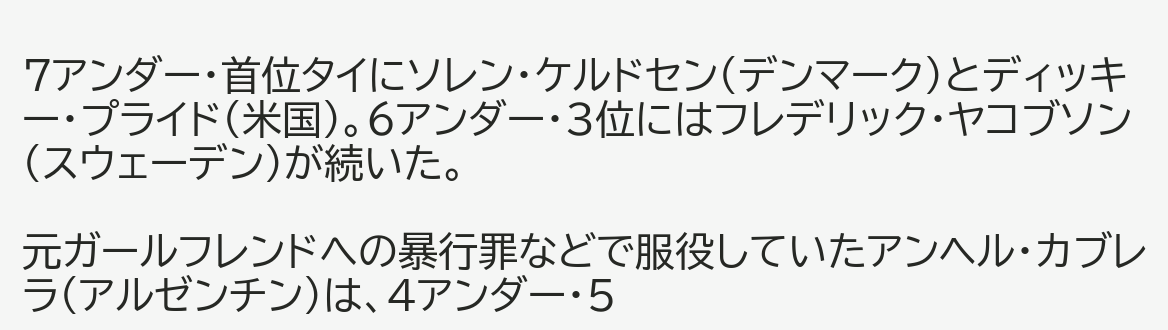7アンダー・首位タイにソレン・ケルドセン(デンマーク)とディッキー・プライド(米国)。6アンダー・3位にはフレデリック・ヤコブソン(スウェーデン)が続いた。

元ガールフレンドへの暴行罪などで服役していたアンヘル・カブレラ(アルゼンチン)は、4アンダー・5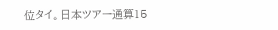位タイ。日本ツアー通算15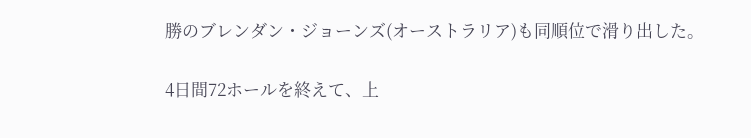勝のブレンダン・ジョーンズ(オーストラリア)も同順位で滑り出した。

4日間72ホールを終えて、上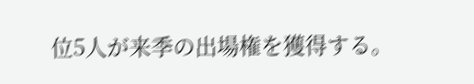位5人が来季の出場権を獲得する。